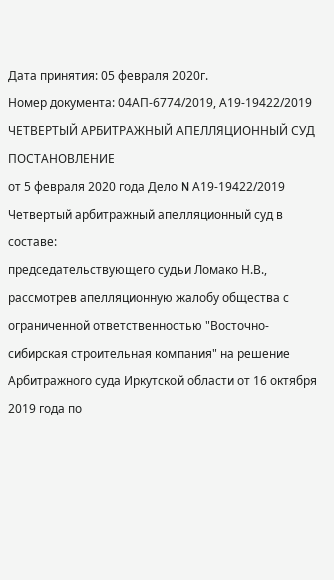Дата принятия: 05 февраля 2020г.
Номер документа: 04АП-6774/2019, А19-19422/2019
ЧЕТВЕРТЫЙ АРБИТРАЖНЫЙ АПЕЛЛЯЦИОННЫЙ СУД
ПОСТАНОВЛЕНИЕ
от 5 февраля 2020 года Дело N А19-19422/2019
Четвертый арбитражный апелляционный суд в составе:
председательствующего судьи Ломако Н.В.,
рассмотрев апелляционную жалобу общества с ограниченной ответственностью "Восточно-сибирская строительная компания" на решение Арбитражного суда Иркутской области от 16 октября 2019 года по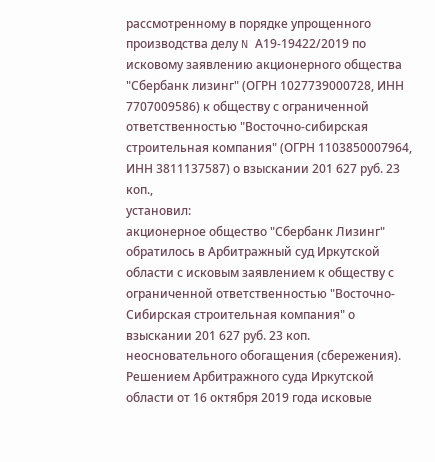рассмотренному в порядке упрощенного производства делу N А19-19422/2019 по исковому заявлению акционерного общества "Сбербанк лизинг" (ОГРН 1027739000728, ИНН 7707009586) к обществу с ограниченной ответственностью "Восточно-сибирская строительная компания" (ОГРН 1103850007964, ИНН 3811137587) о взыскании 201 627 руб. 23 коп.,
установил:
акционерное общество "Сбербанк Лизинг" обратилось в Арбитражный суд Иркутской области с исковым заявлением к обществу с ограниченной ответственностью "Восточно-Сибирская строительная компания" о взыскании 201 627 руб. 23 коп. неосновательного обогащения (сбережения).
Решением Арбитражного суда Иркутской области от 16 октября 2019 года исковые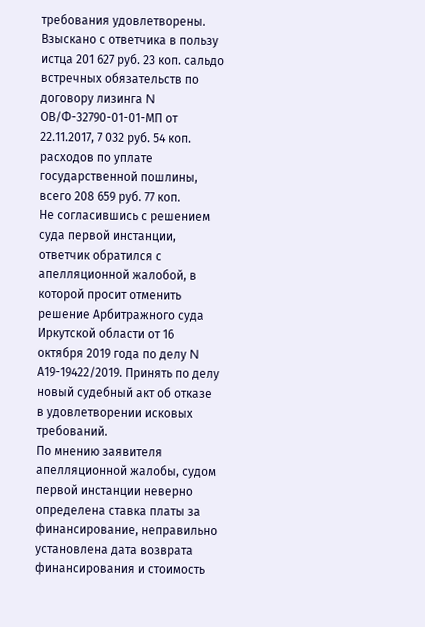требования удовлетворены.
Взыскано с ответчика в пользу истца 201 627 руб. 23 коп. сальдо встречных обязательств по договору лизинга N ОВ/Ф-32790-01-01-МП от 22.11.2017, 7 032 руб. 54 коп. расходов по уплате государственной пошлины, всего 208 659 руб. 77 коп.
Не согласившись с решением суда первой инстанции, ответчик обратился с апелляционной жалобой, в которой просит отменить решение Арбитражного суда Иркутской области от 16 октября 2019 года по делу N А19-19422/2019. Принять по делу новый судебный акт об отказе в удовлетворении исковых требований.
По мнению заявителя апелляционной жалобы, судом первой инстанции неверно определена ставка платы за финансирование, неправильно установлена дата возврата финансирования и стоимость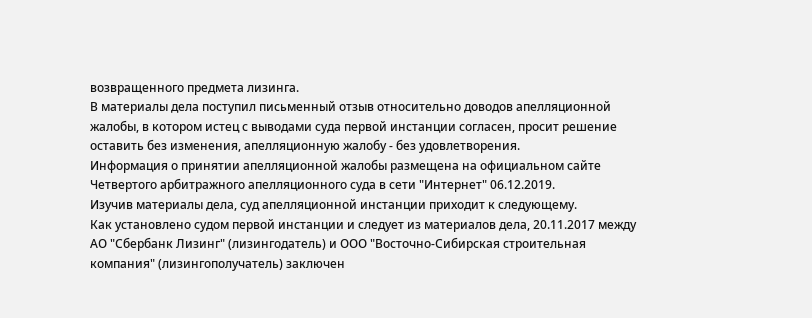возвращенного предмета лизинга.
В материалы дела поступил письменный отзыв относительно доводов апелляционной жалобы, в котором истец с выводами суда первой инстанции согласен, просит решение оставить без изменения, апелляционную жалобу - без удовлетворения.
Информация о принятии апелляционной жалобы размещена на официальном сайте Четвертого арбитражного апелляционного суда в сети "Интернет" 06.12.2019.
Изучив материалы дела, суд апелляционной инстанции приходит к следующему.
Как установлено судом первой инстанции и следует из материалов дела, 20.11.2017 между АО "Сбербанк Лизинг" (лизингодатель) и ООО "Восточно-Сибирская строительная компания" (лизингополучатель) заключен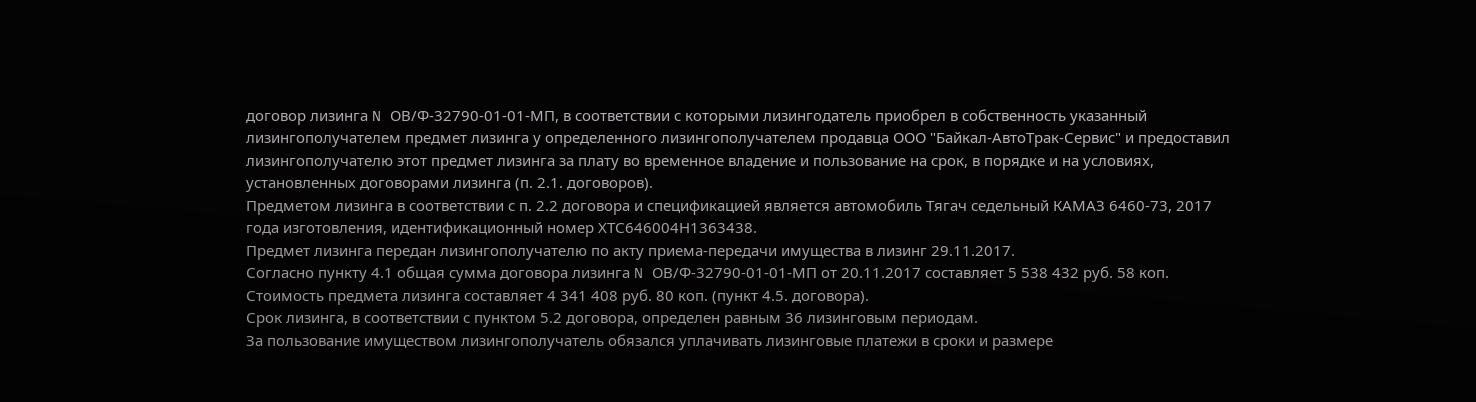договор лизинга N ОВ/Ф-32790-01-01-МП, в соответствии с которыми лизингодатель приобрел в собственность указанный лизингополучателем предмет лизинга у определенного лизингополучателем продавца ООО "Байкал-АвтоТрак-Сервис" и предоставил лизингополучателю этот предмет лизинга за плату во временное владение и пользование на срок, в порядке и на условиях, установленных договорами лизинга (п. 2.1. договоров).
Предметом лизинга в соответствии с п. 2.2 договора и спецификацией является автомобиль Тягач седельный КАМАЗ 6460-73, 2017 года изготовления, идентификационный номер ХТС646004Н1363438.
Предмет лизинга передан лизингополучателю по акту приема-передачи имущества в лизинг 29.11.2017.
Согласно пункту 4.1 общая сумма договора лизинга N ОВ/Ф-32790-01-01-МП от 20.11.2017 составляет 5 538 432 руб. 58 коп.
Стоимость предмета лизинга составляет 4 341 408 руб. 80 коп. (пункт 4.5. договора).
Срок лизинга, в соответствии с пунктом 5.2 договора, определен равным 36 лизинговым периодам.
За пользование имуществом лизингополучатель обязался уплачивать лизинговые платежи в сроки и размере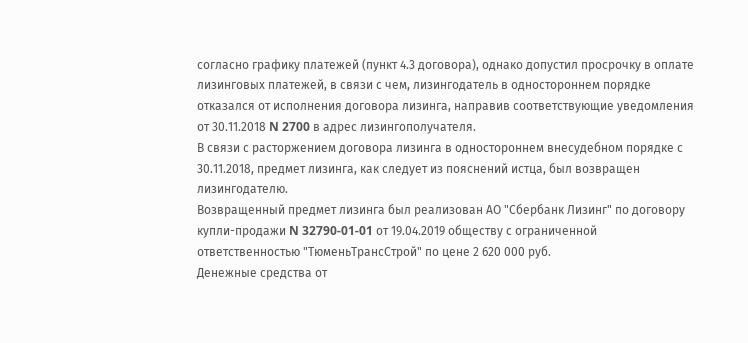согласно графику платежей (пункт 4.3 договора), однако допустил просрочку в оплате лизинговых платежей, в связи с чем, лизингодатель в одностороннем порядке отказался от исполнения договора лизинга, направив соответствующие уведомления от 30.11.2018 N 2700 в адрес лизингополучателя.
В связи с расторжением договора лизинга в одностороннем внесудебном порядке с 30.11.2018, предмет лизинга, как следует из пояснений истца, был возвращен лизингодателю.
Возвращенный предмет лизинга был реализован АО "Сбербанк Лизинг" по договору купли-продажи N 32790-01-01 от 19.04.2019 обществу с ограниченной ответственностью "ТюменьТрансСтрой" по цене 2 620 000 руб.
Денежные средства от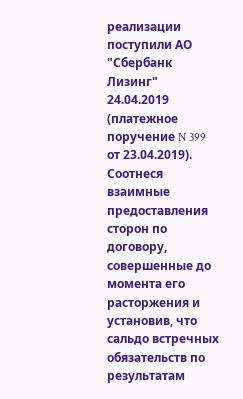реализации поступили АО "Сбербанк Лизинг" 24.04.2019 (платежное поручение N 399 от 23.04.2019).
Соотнеся взаимные предоставления сторон по договору, совершенные до момента его расторжения и установив, что сальдо встречных обязательств по результатам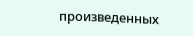произведенных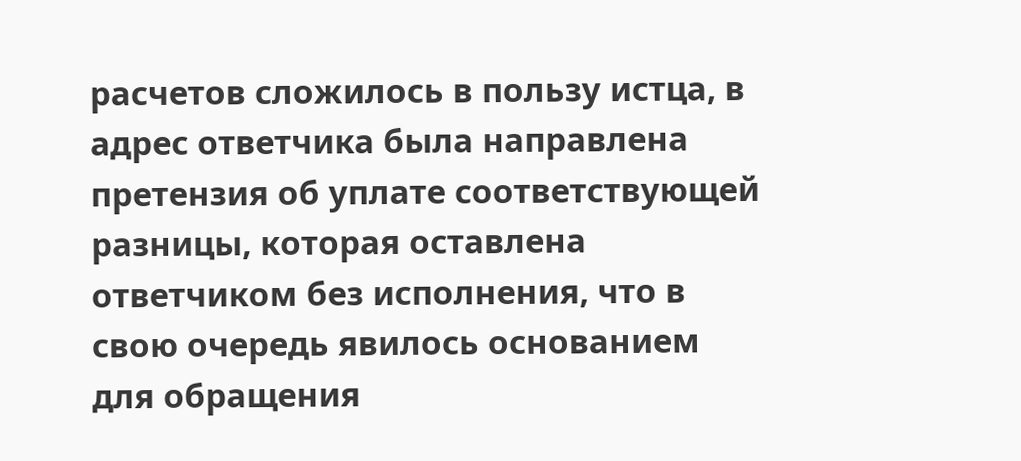расчетов сложилось в пользу истца, в адрес ответчика была направлена претензия об уплате соответствующей разницы, которая оставлена ответчиком без исполнения, что в свою очередь явилось основанием для обращения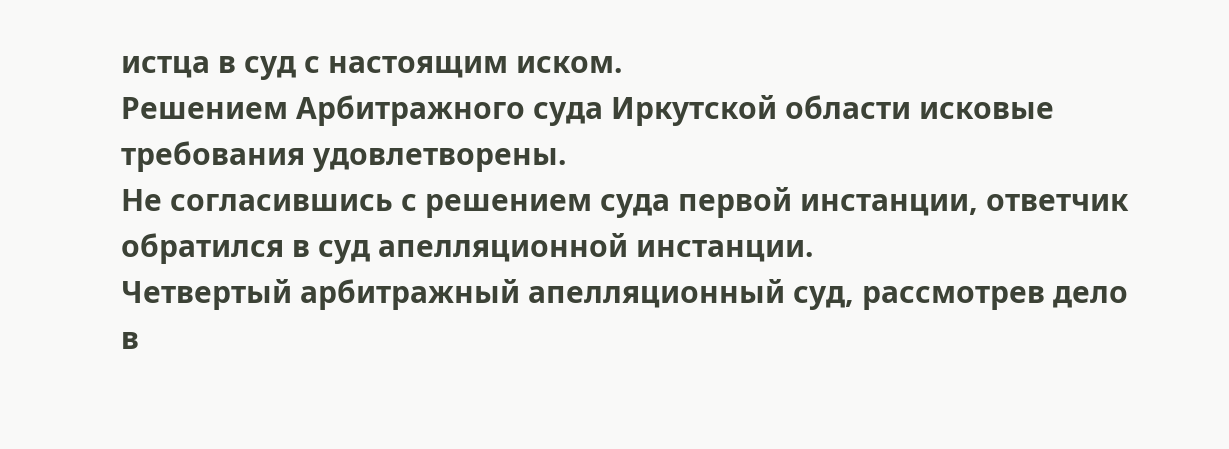истца в суд с настоящим иском.
Решением Арбитражного суда Иркутской области исковые требования удовлетворены.
Не согласившись с решением суда первой инстанции, ответчик обратился в суд апелляционной инстанции.
Четвертый арбитражный апелляционный суд, рассмотрев дело в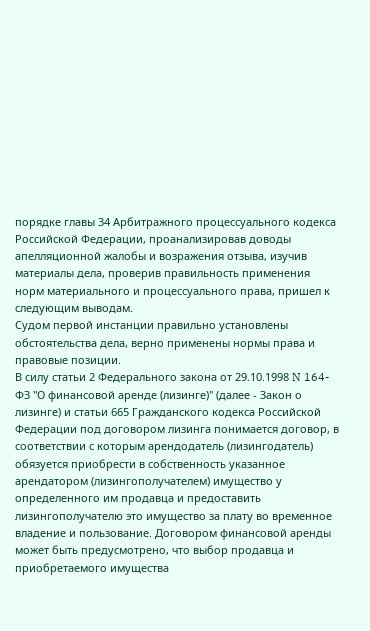порядке главы 34 Арбитражного процессуального кодекса Российской Федерации, проанализировав доводы апелляционной жалобы и возражения отзыва, изучив материалы дела, проверив правильность применения норм материального и процессуального права, пришел к следующим выводам.
Судом первой инстанции правильно установлены обстоятельства дела, верно применены нормы права и правовые позиции.
В силу статьи 2 Федерального закона от 29.10.1998 N 164-ФЗ "О финансовой аренде (лизинге)" (далее - Закон о лизинге) и статьи 665 Гражданского кодекса Российской Федерации под договором лизинга понимается договор, в соответствии с которым арендодатель (лизингодатель) обязуется приобрести в собственность указанное арендатором (лизингополучателем) имущество у определенного им продавца и предоставить лизингополучателю это имущество за плату во временное владение и пользование. Договором финансовой аренды может быть предусмотрено, что выбор продавца и приобретаемого имущества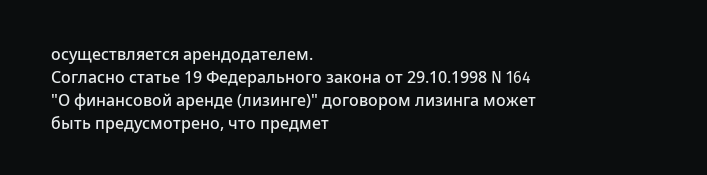осуществляется арендодателем.
Согласно статье 19 Федерального закона от 29.10.1998 N 164 "О финансовой аренде (лизинге)" договором лизинга может быть предусмотрено, что предмет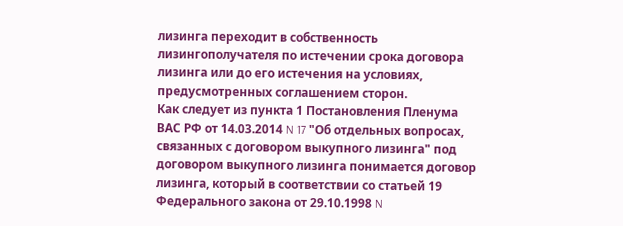лизинга переходит в собственность лизингополучателя по истечении срока договора лизинга или до его истечения на условиях, предусмотренных соглашением сторон.
Как следует из пункта 1 Постановления Пленума ВАС РФ от 14.03.2014 N 17 "Об отдельных вопросах, связанных с договором выкупного лизинга" под договором выкупного лизинга понимается договор лизинга, который в соответствии со статьей 19 Федерального закона от 29.10.1998 N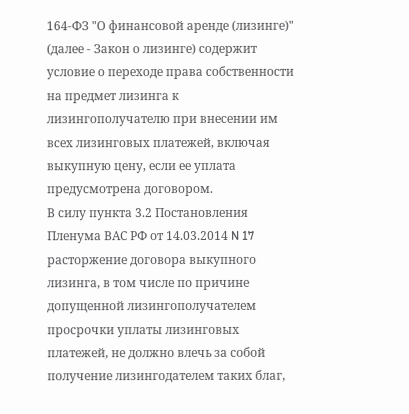164-ФЗ "О финансовой аренде (лизинге)" (далее - Закон о лизинге) содержит условие о переходе права собственности на предмет лизинга к лизингополучателю при внесении им всех лизинговых платежей, включая выкупную цену, если ее уплата предусмотрена договором.
В силу пункта 3.2 Постановления Пленума ВАС РФ от 14.03.2014 N 17 расторжение договора выкупного лизинга, в том числе по причине допущенной лизингополучателем просрочки уплаты лизинговых платежей, не должно влечь за собой получение лизингодателем таких благ,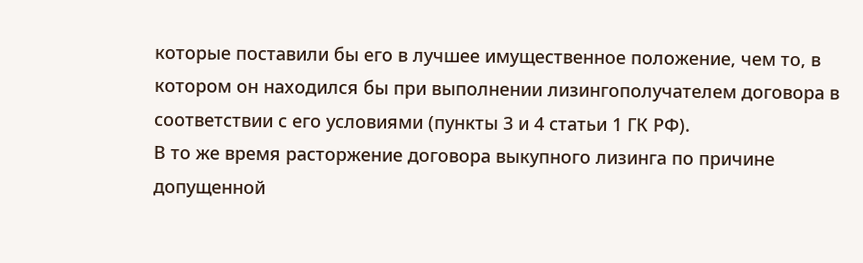которые поставили бы его в лучшее имущественное положение, чем то, в котором он находился бы при выполнении лизингополучателем договора в соответствии с его условиями (пункты 3 и 4 статьи 1 ГК РФ).
В то же время расторжение договора выкупного лизинга по причине допущенной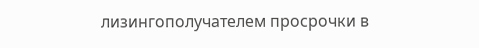лизингополучателем просрочки в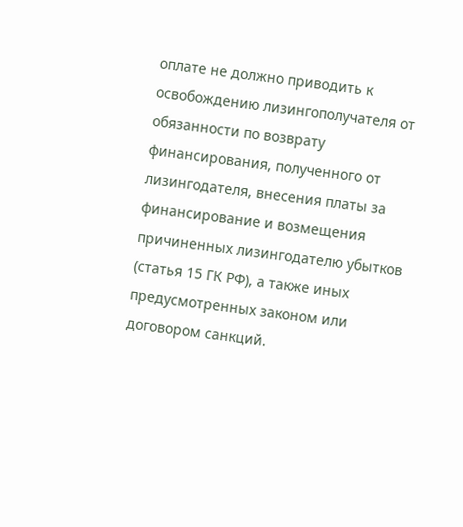оплате не должно приводить к освобождению лизингополучателя от обязанности по возврату финансирования, полученного от лизингодателя, внесения платы за финансирование и возмещения причиненных лизингодателю убытков (статья 15 ГК РФ), а также иных предусмотренных законом или договором санкций.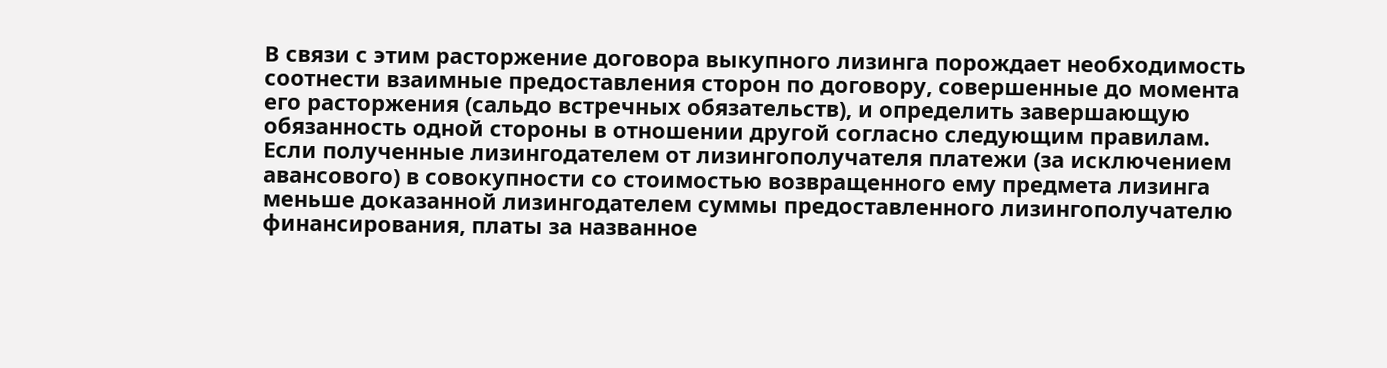В связи с этим расторжение договора выкупного лизинга порождает необходимость соотнести взаимные предоставления сторон по договору, совершенные до момента его расторжения (сальдо встречных обязательств), и определить завершающую обязанность одной стороны в отношении другой согласно следующим правилам.
Если полученные лизингодателем от лизингополучателя платежи (за исключением авансового) в совокупности со стоимостью возвращенного ему предмета лизинга меньше доказанной лизингодателем суммы предоставленного лизингополучателю финансирования, платы за названное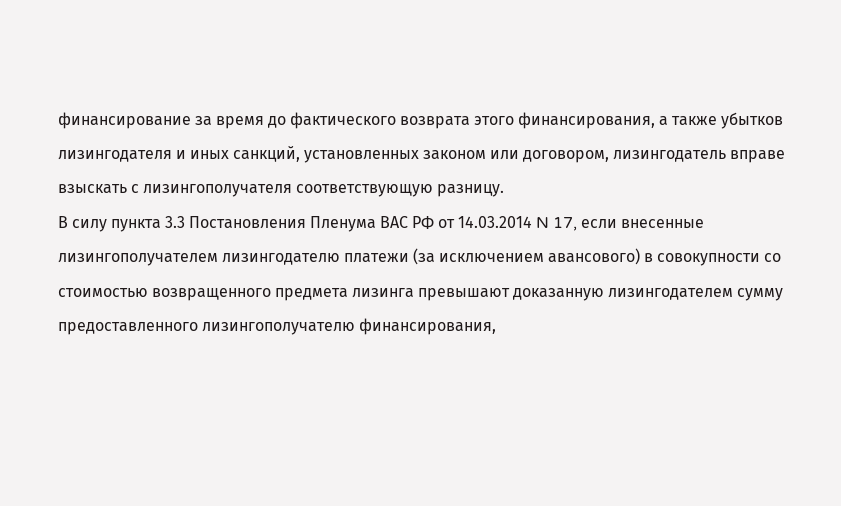финансирование за время до фактического возврата этого финансирования, а также убытков лизингодателя и иных санкций, установленных законом или договором, лизингодатель вправе взыскать с лизингополучателя соответствующую разницу.
В силу пункта 3.3 Постановления Пленума ВАС РФ от 14.03.2014 N 17, если внесенные лизингополучателем лизингодателю платежи (за исключением авансового) в совокупности со стоимостью возвращенного предмета лизинга превышают доказанную лизингодателем сумму предоставленного лизингополучателю финансирования,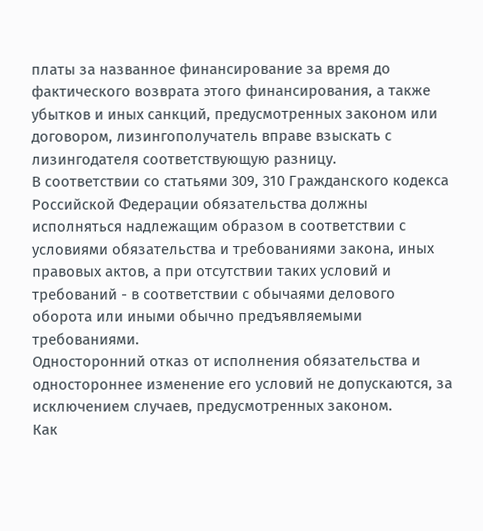платы за названное финансирование за время до фактического возврата этого финансирования, а также убытков и иных санкций, предусмотренных законом или договором, лизингополучатель вправе взыскать с лизингодателя соответствующую разницу.
В соответствии со статьями 309, 310 Гражданского кодекса Российской Федерации обязательства должны исполняться надлежащим образом в соответствии с условиями обязательства и требованиями закона, иных правовых актов, а при отсутствии таких условий и требований - в соответствии с обычаями делового оборота или иными обычно предъявляемыми требованиями.
Односторонний отказ от исполнения обязательства и одностороннее изменение его условий не допускаются, за исключением случаев, предусмотренных законом.
Как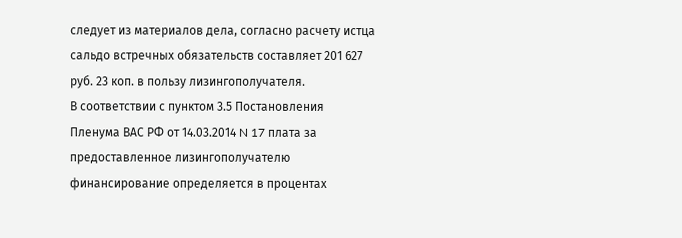следует из материалов дела, согласно расчету истца сальдо встречных обязательств составляет 201 627 руб. 23 коп. в пользу лизингополучателя.
В соответствии с пунктом 3.5 Постановления Пленума ВАС РФ от 14.03.2014 N 17 плата за предоставленное лизингополучателю финансирование определяется в процентах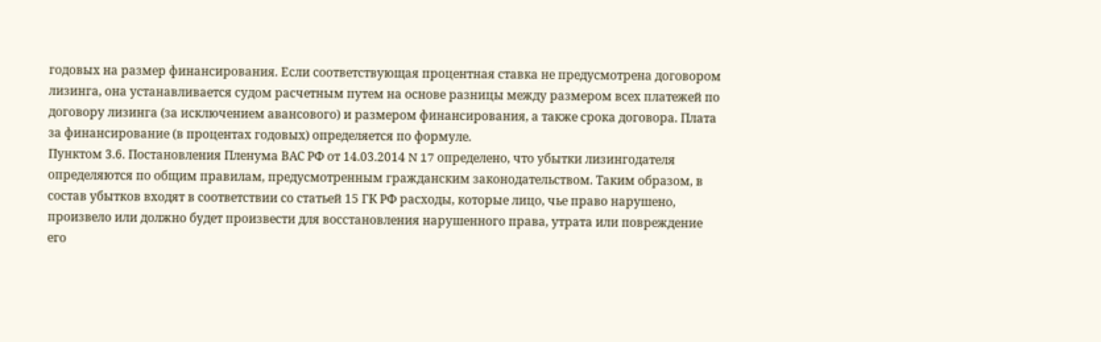годовых на размер финансирования. Если соответствующая процентная ставка не предусмотрена договором лизинга, она устанавливается судом расчетным путем на основе разницы между размером всех платежей по договору лизинга (за исключением авансового) и размером финансирования, а также срока договора. Плата за финансирование (в процентах годовых) определяется по формуле.
Пунктом 3.6. Постановления Пленума ВАС РФ от 14.03.2014 N 17 определено, что убытки лизингодателя определяются по общим правилам, предусмотренным гражданским законодательством. Таким образом, в состав убытков входят в соответствии со статьей 15 ГК РФ расходы, которые лицо, чье право нарушено, произвело или должно будет произвести для восстановления нарушенного права, утрата или повреждение его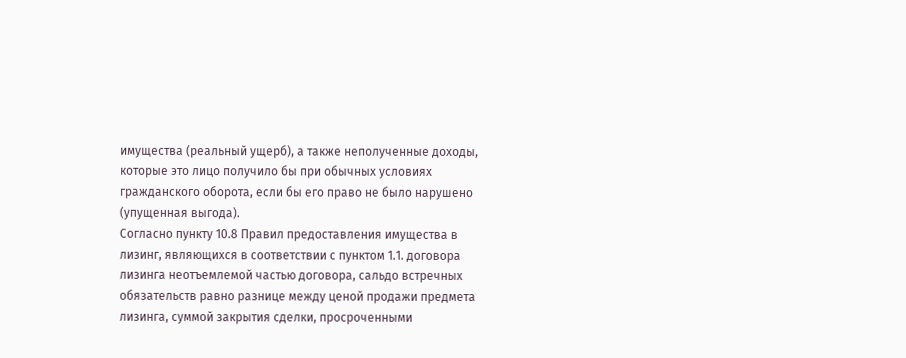имущества (реальный ущерб), а также неполученные доходы, которые это лицо получило бы при обычных условиях гражданского оборота, если бы его право не было нарушено (упущенная выгода).
Согласно пункту 10.8 Правил предоставления имущества в лизинг, являющихся в соответствии с пунктом 1.1. договора лизинга неотъемлемой частью договора, сальдо встречных обязательств равно разнице между ценой продажи предмета лизинга, суммой закрытия сделки, просроченными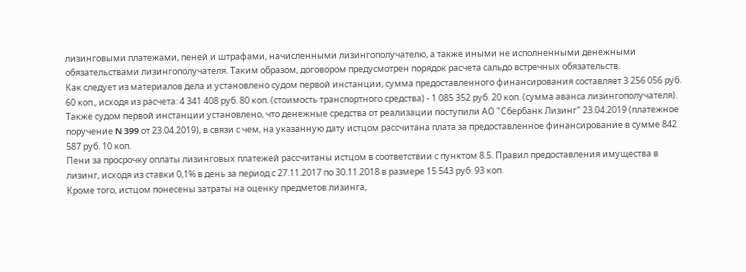лизинговыми платежами, пеней и штрафами, начисленными лизингополучателю, а также иными не исполненными денежными обязательствами лизингополучателя. Таким образом, договором предусмотрен порядок расчета сальдо встречных обязательств.
Как следует из материалов дела и установлено судом первой инстанции, сумма предоставленного финансирования составляет 3 256 056 руб. 60 коп., исходя из расчета: 4 341 408 руб. 80 коп. (стоимость транспортного средства) - 1 085 352 руб. 20 коп. (сумма аванса лизингополучателя).
Также судом первой инстанции установлено, что денежные средства от реализации поступили АО "Сбербанк Лизинг" 23.04.2019 (платежное поручение N 399 от 23.04.2019), в связи с чем, на указанную дату истцом рассчитана плата за предоставленное финансирование в сумме 842 587 руб. 10 коп.
Пени за просрочку оплаты лизинговых платежей рассчитаны истцом в соответствии с пунктом 8.5. Правил предоставления имущества в лизинг, исходя из ставки 0,1% в день за период с 27.11.2017 по 30.11.2018 в размере 15 543 руб. 93 коп.
Кроме того, истцом понесены затраты на оценку предметов лизинга,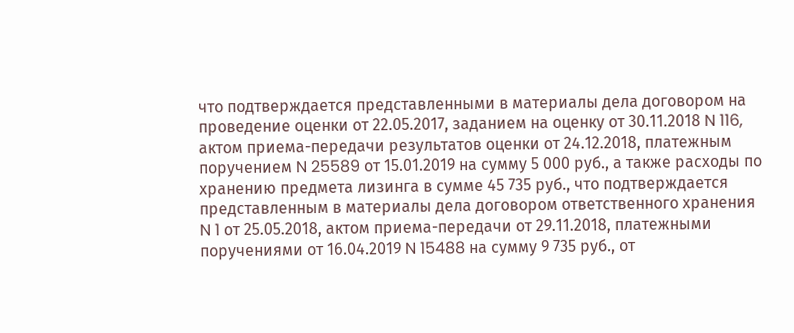что подтверждается представленными в материалы дела договором на проведение оценки от 22.05.2017, заданием на оценку от 30.11.2018 N 116, актом приема-передачи результатов оценки от 24.12.2018, платежным поручением N 25589 от 15.01.2019 на сумму 5 000 руб., а также расходы по хранению предмета лизинга в сумме 45 735 руб., что подтверждается представленным в материалы дела договором ответственного хранения N 1 от 25.05.2018, актом приема-передачи от 29.11.2018, платежными поручениями от 16.04.2019 N 15488 на сумму 9 735 руб., от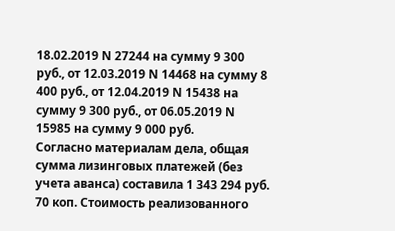18.02.2019 N 27244 на сумму 9 300 руб., от 12.03.2019 N 14468 на сумму 8 400 руб., от 12.04.2019 N 15438 на сумму 9 300 руб., от 06.05.2019 N 15985 на сумму 9 000 руб.
Согласно материалам дела, общая сумма лизинговых платежей (без учета аванса) составила 1 343 294 руб. 70 коп. Стоимость реализованного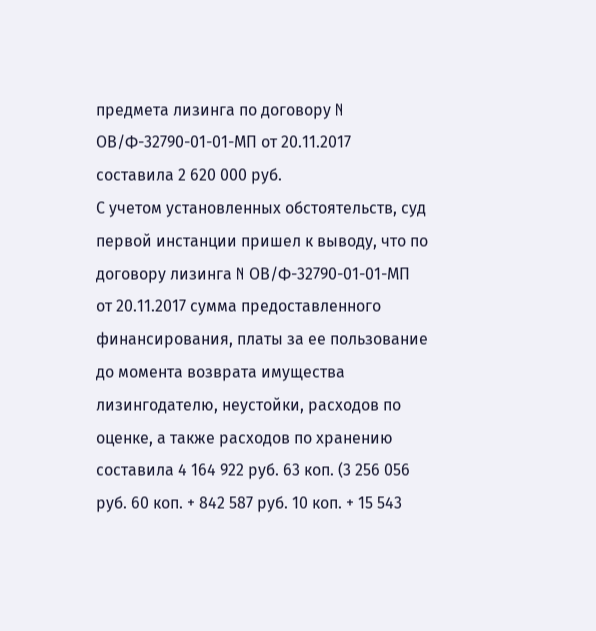предмета лизинга по договору N ОВ/Ф-32790-01-01-МП от 20.11.2017 составила 2 620 000 руб.
С учетом установленных обстоятельств, суд первой инстанции пришел к выводу, что по договору лизинга N ОВ/Ф-32790-01-01-МП от 20.11.2017 сумма предоставленного финансирования, платы за ее пользование до момента возврата имущества лизингодателю, неустойки, расходов по оценке, а также расходов по хранению составила 4 164 922 руб. 63 коп. (3 256 056 руб. 60 коп. + 842 587 руб. 10 коп. + 15 543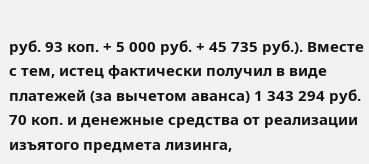руб. 93 коп. + 5 000 руб. + 45 735 руб.). Вместе с тем, истец фактически получил в виде платежей (за вычетом аванса) 1 343 294 руб. 70 коп. и денежные средства от реализации изъятого предмета лизинга,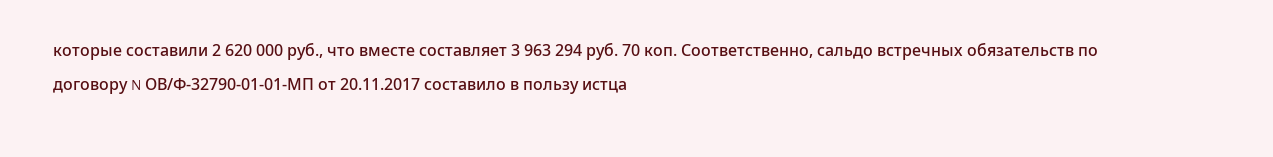которые составили 2 620 000 руб., что вместе составляет 3 963 294 руб. 70 коп. Соответственно, сальдо встречных обязательств по договору N ОВ/Ф-32790-01-01-МП от 20.11.2017 составило в пользу истца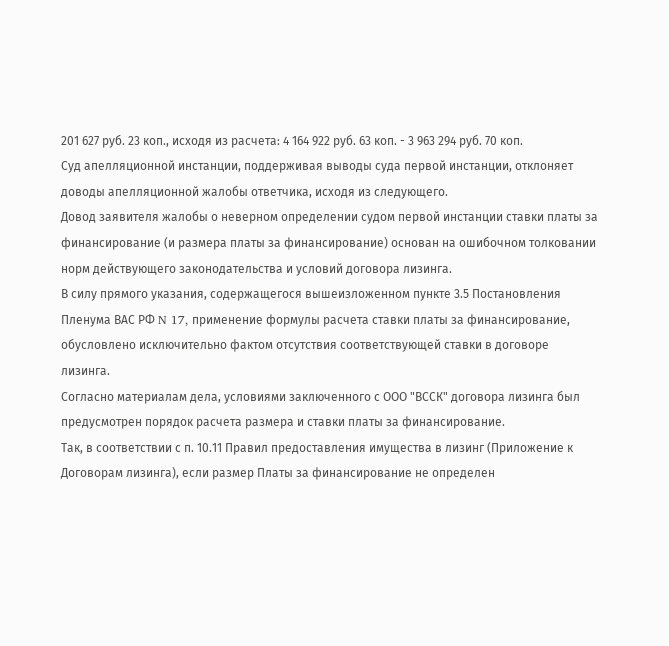201 627 руб. 23 коп., исходя из расчета: 4 164 922 руб. 63 коп. - 3 963 294 руб. 70 коп.
Суд апелляционной инстанции, поддерживая выводы суда первой инстанции, отклоняет доводы апелляционной жалобы ответчика, исходя из следующего.
Довод заявителя жалобы о неверном определении судом первой инстанции ставки платы за финансирование (и размера платы за финансирование) основан на ошибочном толковании норм действующего законодательства и условий договора лизинга.
В силу прямого указания, содержащегося вышеизложенном пункте 3.5 Постановления Пленума ВАС РФ N 17, применение формулы расчета ставки платы за финансирование, обусловлено исключительно фактом отсутствия соответствующей ставки в договоре лизинга.
Согласно материалам дела, условиями заключенного с ООО "ВССК" договора лизинга был предусмотрен порядок расчета размера и ставки платы за финансирование.
Так, в соответствии с п. 10.11 Правил предоставления имущества в лизинг (Приложение к Договорам лизинга), если размер Платы за финансирование не определен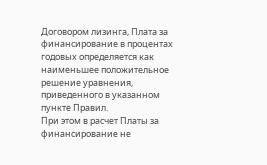Договором лизинга, Плата за финансирование в процентах годовых определяется как наименьшее положительное решение уравнения, приведенного в указанном пункте Правил.
При этом в расчет Платы за финансирование не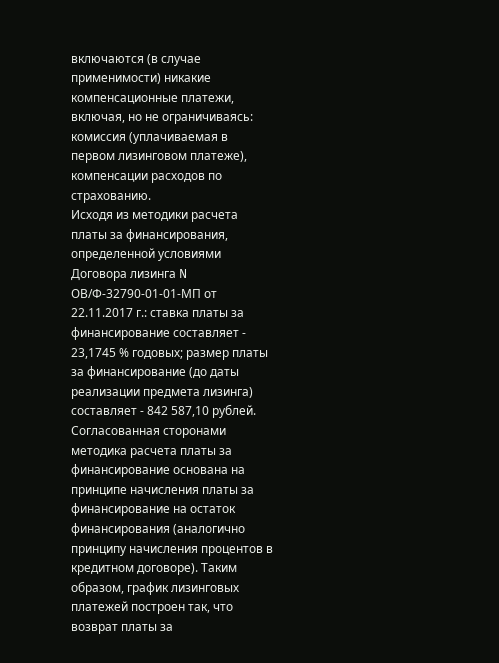включаются (в случае применимости) никакие компенсационные платежи, включая, но не ограничиваясь: комиссия (уплачиваемая в первом лизинговом платеже), компенсации расходов по страхованию.
Исходя из методики расчета платы за финансирования, определенной условиями Договора лизинга N ОВ/Ф-32790-01-01-МП от 22.11.2017 г.: ставка платы за финансирование составляет - 23,1745 % годовых; размер платы за финансирование (до даты реализации предмета лизинга) составляет - 842 587,10 рублей.
Согласованная сторонами методика расчета платы за финансирование основана на принципе начисления платы за финансирование на остаток финансирования (аналогично принципу начисления процентов в кредитном договоре). Таким образом, график лизинговых платежей построен так, что возврат платы за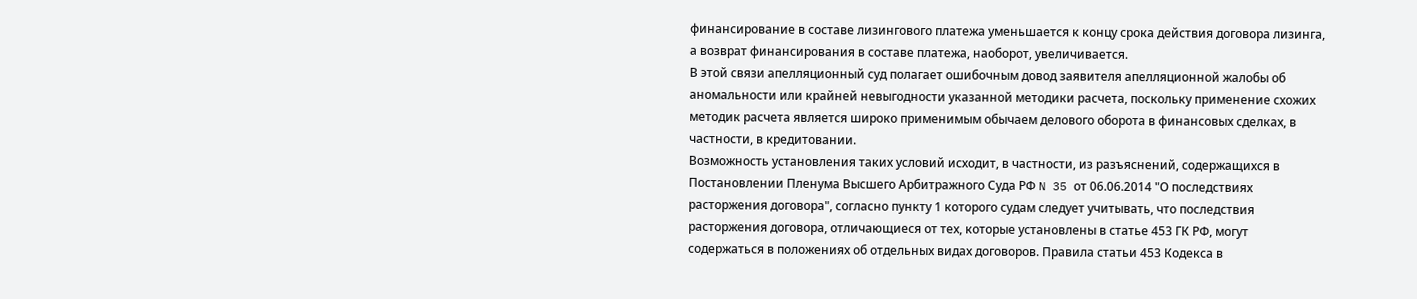финансирование в составе лизингового платежа уменьшается к концу срока действия договора лизинга, а возврат финансирования в составе платежа, наоборот, увеличивается.
В этой связи апелляционный суд полагает ошибочным довод заявителя апелляционной жалобы об аномальности или крайней невыгодности указанной методики расчета, поскольку применение схожих методик расчета является широко применимым обычаем делового оборота в финансовых сделках, в частности, в кредитовании.
Возможность установления таких условий исходит, в частности, из разъяснений, содержащихся в Постановлении Пленума Высшего Арбитражного Суда РФ N 35 от 06.06.2014 "О последствиях расторжения договора", согласно пункту 1 которого судам следует учитывать, что последствия расторжения договора, отличающиеся от тех, которые установлены в статье 453 ГК РФ, могут содержаться в положениях об отдельных видах договоров. Правила статьи 453 Кодекса в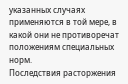указанных случаях применяются в той мере, в какой они не противоречат положениям специальных норм.
Последствия расторжения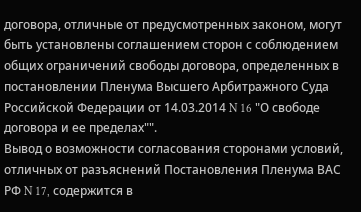договора, отличные от предусмотренных законом, могут быть установлены соглашением сторон с соблюдением общих ограничений свободы договора, определенных в постановлении Пленума Высшего Арбитражного Суда Российской Федерации от 14.03.2014 N 16 "О свободе договора и ее пределах"".
Вывод о возможности согласования сторонами условий, отличных от разъяснений Постановления Пленума ВАС РФ N 17, содержится в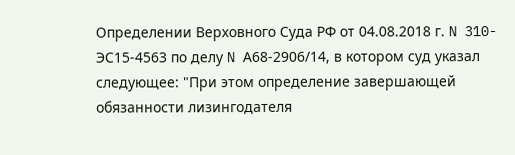Определении Верховного Суда РФ от 04.08.2018 г. N 310-ЭС15-4563 по делу N А68-2906/14, в котором суд указал следующее: "При этом определение завершающей обязанности лизингодателя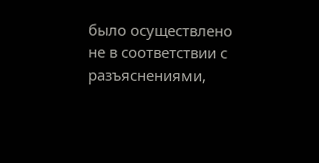было осуществлено не в соответствии с разъяснениями,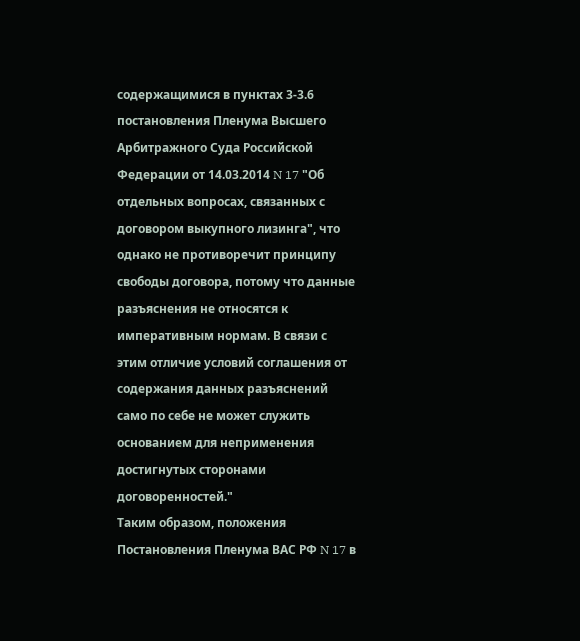содержащимися в пунктах 3-3.6 постановления Пленума Высшего Арбитражного Суда Российской Федерации от 14.03.2014 N 17 "Об отдельных вопросах, связанных с договором выкупного лизинга", что однако не противоречит принципу свободы договора, потому что данные разъяснения не относятся к императивным нормам. В связи с этим отличие условий соглашения от содержания данных разъяснений само по себе не может служить основанием для неприменения достигнутых сторонами договоренностей."
Таким образом, положения Постановления Пленума ВАС РФ N 17 в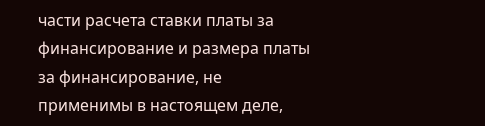части расчета ставки платы за финансирование и размера платы за финансирование, не применимы в настоящем деле,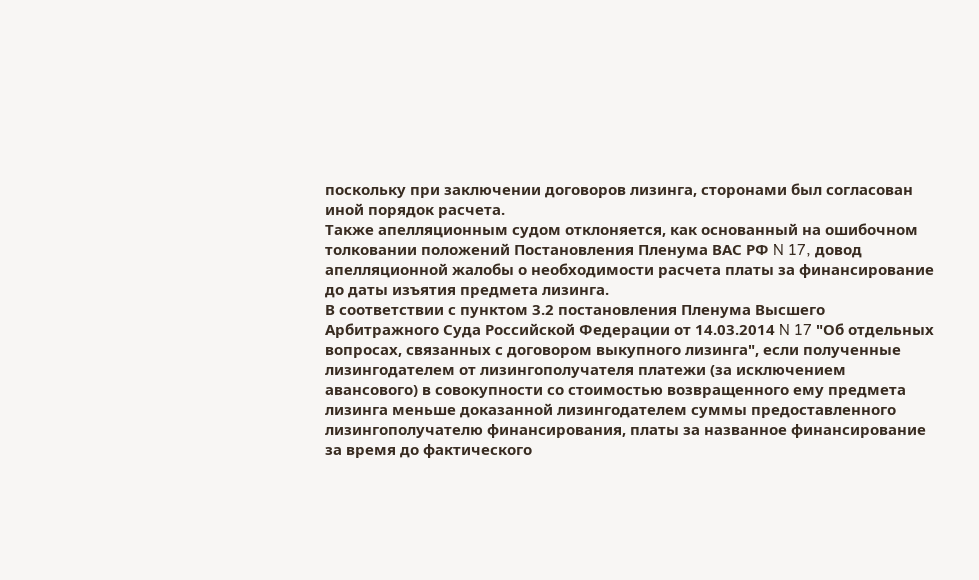поскольку при заключении договоров лизинга, сторонами был согласован иной порядок расчета.
Также апелляционным судом отклоняется, как основанный на ошибочном толковании положений Постановления Пленума ВАС РФ N 17, довод апелляционной жалобы о необходимости расчета платы за финансирование до даты изъятия предмета лизинга.
В соответствии с пунктом 3.2 постановления Пленума Высшего Арбитражного Суда Российской Федерации от 14.03.2014 N 17 "Об отдельных вопросах, связанных с договором выкупного лизинга", если полученные лизингодателем от лизингополучателя платежи (за исключением авансового) в совокупности со стоимостью возвращенного ему предмета лизинга меньше доказанной лизингодателем суммы предоставленного лизингополучателю финансирования, платы за названное финансирование за время до фактического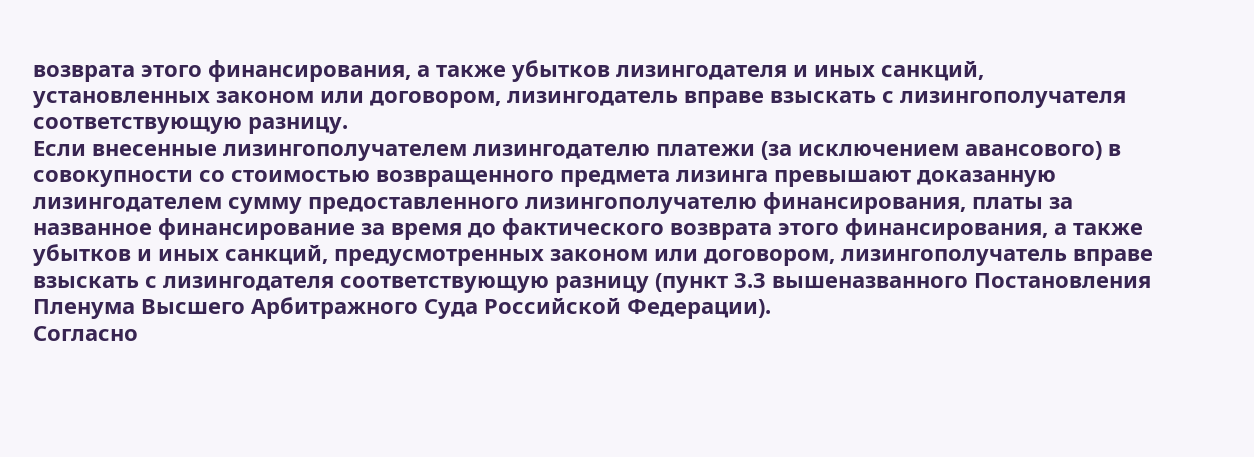возврата этого финансирования, а также убытков лизингодателя и иных санкций, установленных законом или договором, лизингодатель вправе взыскать с лизингополучателя соответствующую разницу.
Если внесенные лизингополучателем лизингодателю платежи (за исключением авансового) в совокупности со стоимостью возвращенного предмета лизинга превышают доказанную лизингодателем сумму предоставленного лизингополучателю финансирования, платы за названное финансирование за время до фактического возврата этого финансирования, а также убытков и иных санкций, предусмотренных законом или договором, лизингополучатель вправе взыскать с лизингодателя соответствующую разницу (пункт 3.3 вышеназванного Постановления Пленума Высшего Арбитражного Суда Российской Федерации).
Согласно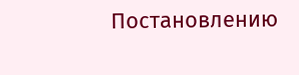Постановлению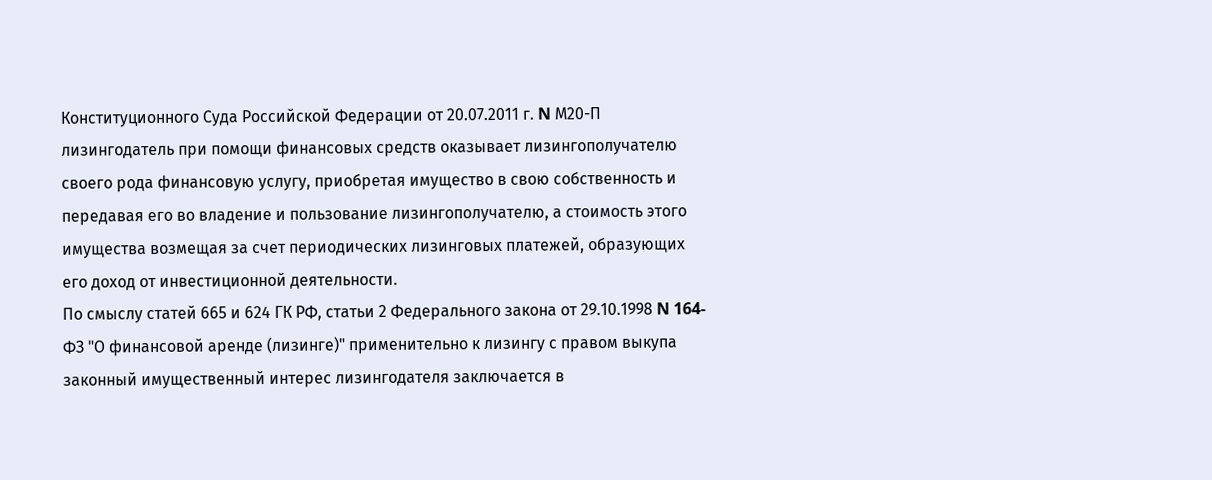Конституционного Суда Российской Федерации от 20.07.2011 г. N М20-П лизингодатель при помощи финансовых средств оказывает лизингополучателю своего рода финансовую услугу, приобретая имущество в свою собственность и передавая его во владение и пользование лизингополучателю, а стоимость этого имущества возмещая за счет периодических лизинговых платежей, образующих его доход от инвестиционной деятельности.
По смыслу статей 665 и 624 ГК РФ, статьи 2 Федерального закона от 29.10.1998 N 164-ФЗ "О финансовой аренде (лизинге)" применительно к лизингу с правом выкупа законный имущественный интерес лизингодателя заключается в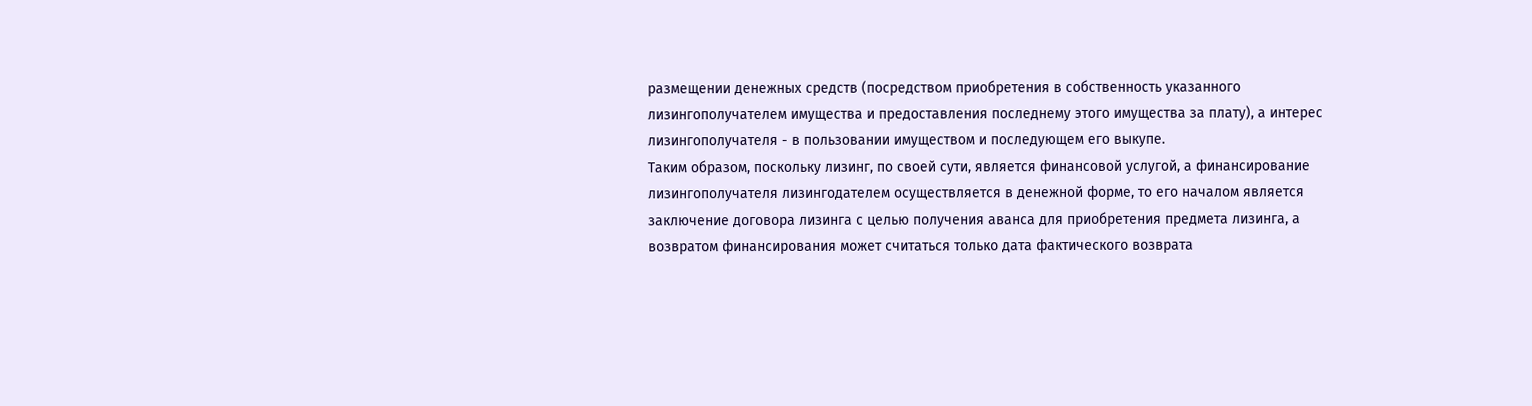размещении денежных средств (посредством приобретения в собственность указанного лизингополучателем имущества и предоставления последнему этого имущества за плату), а интерес лизингополучателя - в пользовании имуществом и последующем его выкупе.
Таким образом, поскольку лизинг, по своей сути, является финансовой услугой, а финансирование лизингополучателя лизингодателем осуществляется в денежной форме, то его началом является заключение договора лизинга с целью получения аванса для приобретения предмета лизинга, а возвратом финансирования может считаться только дата фактического возврата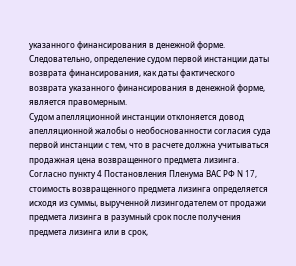указанного финансирования в денежной форме.
Следовательно, определение судом первой инстанции даты возврата финансирования, как даты фактического возврата указанного финансирования в денежной форме, является правомерным.
Судом апелляционной инстанции отклоняется довод апелляционной жалобы о необоснованности согласия суда первой инстанции с тем, что в расчете должна учитываться продажная цена возвращенного предмета лизинга.
Согласно пункту 4 Постановления Пленума ВАС РФ N 17, стоимость возвращенного предмета лизинга определяется исходя из суммы, вырученной лизингодателем от продажи предмета лизинга в разумный срок после получения предмета лизинга или в срок,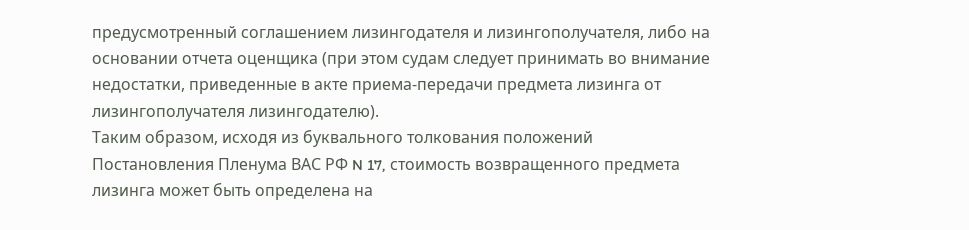предусмотренный соглашением лизингодателя и лизингополучателя, либо на основании отчета оценщика (при этом судам следует принимать во внимание недостатки, приведенные в акте приема-передачи предмета лизинга от лизингополучателя лизингодателю).
Таким образом, исходя из буквального толкования положений Постановления Пленума ВАС РФ N 17, стоимость возвращенного предмета лизинга может быть определена на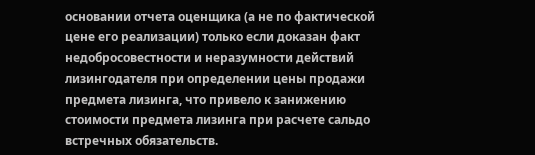основании отчета оценщика (а не по фактической цене его реализации) только если доказан факт недобросовестности и неразумности действий лизингодателя при определении цены продажи предмета лизинга, что привело к занижению стоимости предмета лизинга при расчете сальдо встречных обязательств.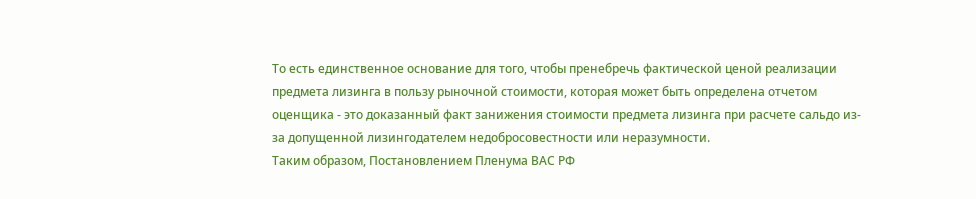То есть единственное основание для того, чтобы пренебречь фактической ценой реализации предмета лизинга в пользу рыночной стоимости, которая может быть определена отчетом оценщика - это доказанный факт занижения стоимости предмета лизинга при расчете сальдо из-за допущенной лизингодателем недобросовестности или неразумности.
Таким образом, Постановлением Пленума ВАС РФ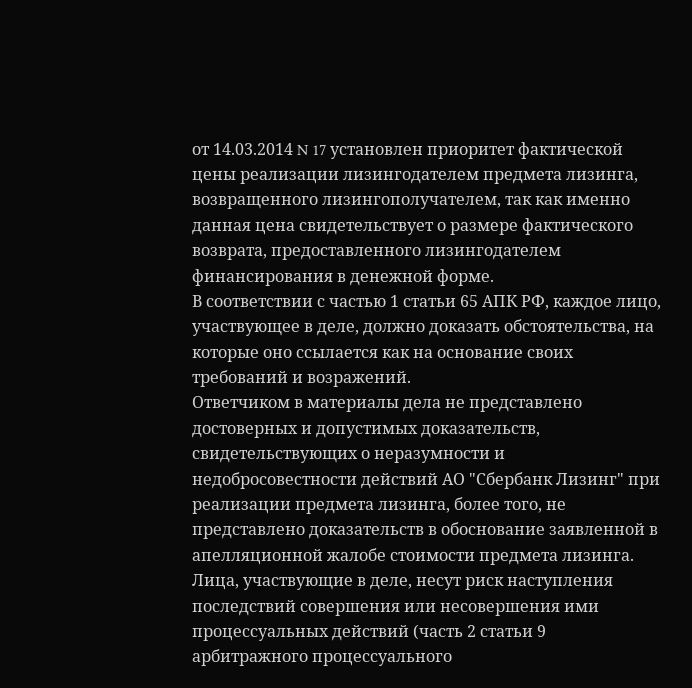от 14.03.2014 N 17 установлен приоритет фактической цены реализации лизингодателем предмета лизинга, возвращенного лизингополучателем, так как именно данная цена свидетельствует о размере фактического возврата, предоставленного лизингодателем финансирования в денежной форме.
В соответствии с частью 1 статьи 65 АПК РФ, каждое лицо, участвующее в деле, должно доказать обстоятельства, на которые оно ссылается как на основание своих требований и возражений.
Ответчиком в материалы дела не представлено достоверных и допустимых доказательств, свидетельствующих о неразумности и недобросовестности действий АО "Сбербанк Лизинг" при реализации предмета лизинга, более того, не представлено доказательств в обоснование заявленной в апелляционной жалобе стоимости предмета лизинга.
Лица, участвующие в деле, несут риск наступления последствий совершения или несовершения ими процессуальных действий (часть 2 статьи 9 арбитражного процессуального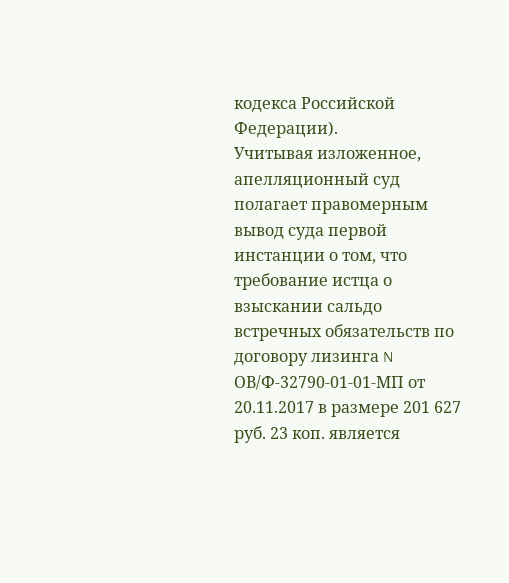кодекса Российской Федерации).
Учитывая изложенное, апелляционный суд полагает правомерным вывод суда первой инстанции о том, что требование истца о взыскании сальдо встречных обязательств по договору лизинга N ОВ/Ф-32790-01-01-МП от 20.11.2017 в размере 201 627 руб. 23 коп. является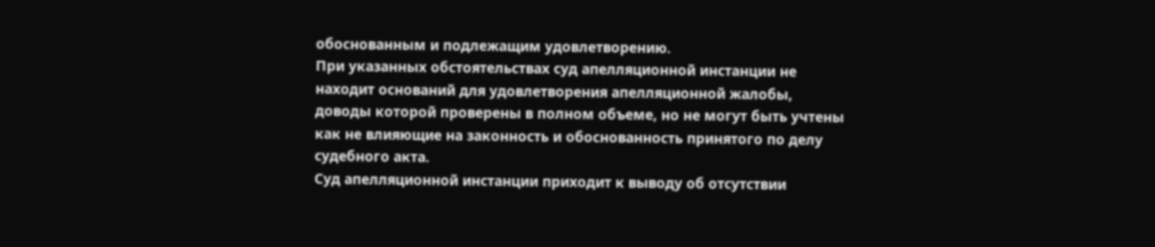обоснованным и подлежащим удовлетворению.
При указанных обстоятельствах суд апелляционной инстанции не находит оснований для удовлетворения апелляционной жалобы, доводы которой проверены в полном объеме, но не могут быть учтены как не влияющие на законность и обоснованность принятого по делу судебного акта.
Суд апелляционной инстанции приходит к выводу об отсутствии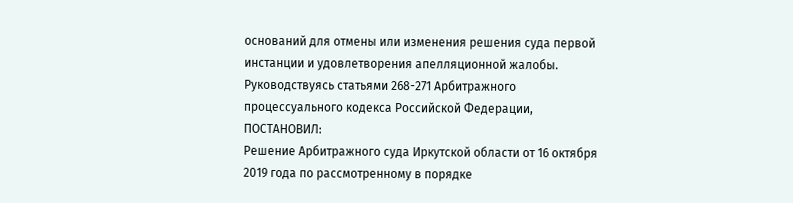оснований для отмены или изменения решения суда первой инстанции и удовлетворения апелляционной жалобы.
Руководствуясь статьями 268-271 Арбитражного процессуального кодекса Российской Федерации,
ПОСТАНОВИЛ:
Решение Арбитражного суда Иркутской области от 16 октября 2019 года по рассмотренному в порядке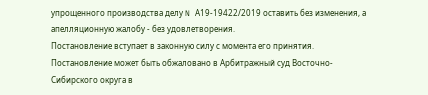упрощенного производства делу N А19-19422/2019 оставить без изменения, а апелляционную жалобу - без удовлетворения.
Постановление вступает в законную силу с момента его принятия.
Постановление может быть обжаловано в Арбитражный суд Восточно-Сибирского округа в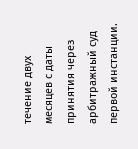течение двух месяцев с даты принятия через арбитражный суд первой инстанции.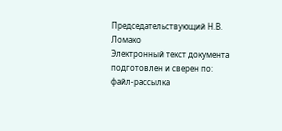Председательствующий Н.В. Ломако
Электронный текст документа
подготовлен и сверен по:
файл-рассылка